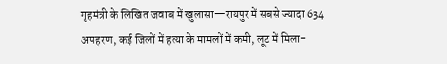गृहमंत्री के लिखित जवाब में खुलासा—रायपुर में सबसे ज्यादा 634 अपहरण, कई जिलों में हत्या के मामलों में कमी, लूट में मिला-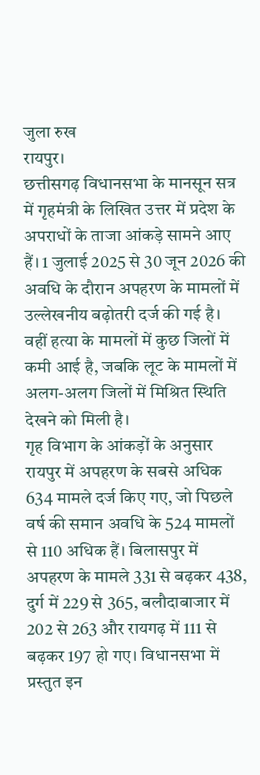जुला रुख
रायपुर।
छत्तीसगढ़ विधानसभा के मानसून सत्र में गृहमंत्री के लिखित उत्तर में प्रदेश के अपराधों के ताजा आंकड़े सामने आए हैं। 1 जुलाई 2025 से 30 जून 2026 की अवधि के दौरान अपहरण के मामलों में उल्लेखनीय बढ़ोतरी दर्ज की गई है। वहीं हत्या के मामलों में कुछ जिलों में कमी आई है, जबकि लूट के मामलों में अलग-अलग जिलों में मिश्रित स्थिति देखने को मिली है।
गृह विभाग के आंकड़ों के अनुसार रायपुर में अपहरण के सबसे अधिक 634 मामले दर्ज किए गए, जो पिछले वर्ष की समान अवधि के 524 मामलों से 110 अधिक हैं। बिलासपुर में अपहरण के मामले 331 से बढ़कर 438, दुर्ग में 229 से 365, बलौदाबाजार में 202 से 263 और रायगढ़ में 111 से बढ़कर 197 हो गए। विधानसभा में प्रस्तुत इन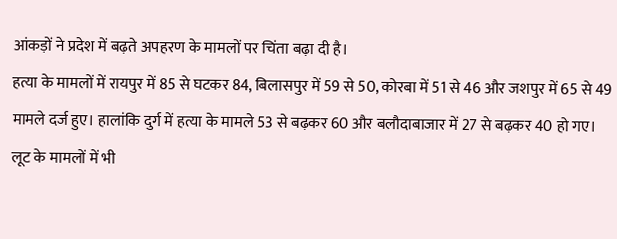आंकड़ों ने प्रदेश में बढ़ते अपहरण के मामलों पर चिंता बढ़ा दी है।
हत्या के मामलों में रायपुर में 85 से घटकर 84, बिलासपुर में 59 से 50, कोरबा में 51 से 46 और जशपुर में 65 से 49 मामले दर्ज हुए। हालांकि दुर्ग में हत्या के मामले 53 से बढ़कर 60 और बलौदाबाजार में 27 से बढ़कर 40 हो गए।
लूट के मामलों में भी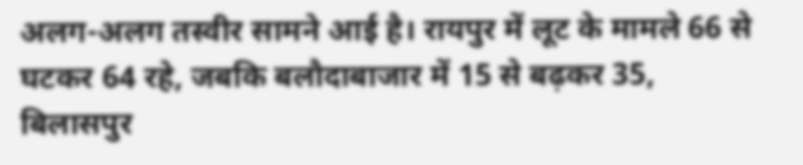अलग-अलग तस्वीर सामने आई है। रायपुर में लूट के मामले 66 से घटकर 64 रहे, जबकि बलौदाबाजार में 15 से बढ़कर 35, बिलासपुर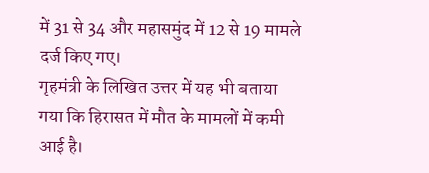में 31 से 34 और महासमुंद में 12 से 19 मामले दर्ज किए गए।
गृहमंत्री के लिखित उत्तर में यह भी बताया गया कि हिरासत में मौत के मामलों में कमी आई है।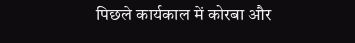पिछले कार्यकाल में कोरबा और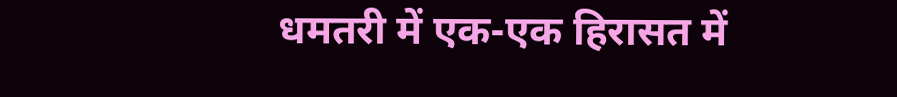धमतरी में एक-एक हिरासत में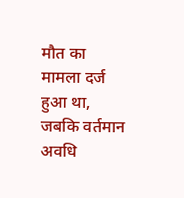मौत का मामला दर्ज हुआ था, जबकि वर्तमान अवधि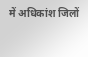में अधिकांश जिलों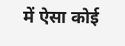में ऐसा कोई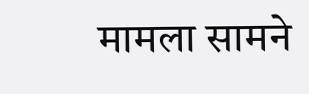मामला सामने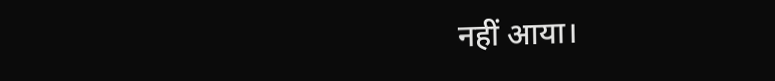नहीं आया।